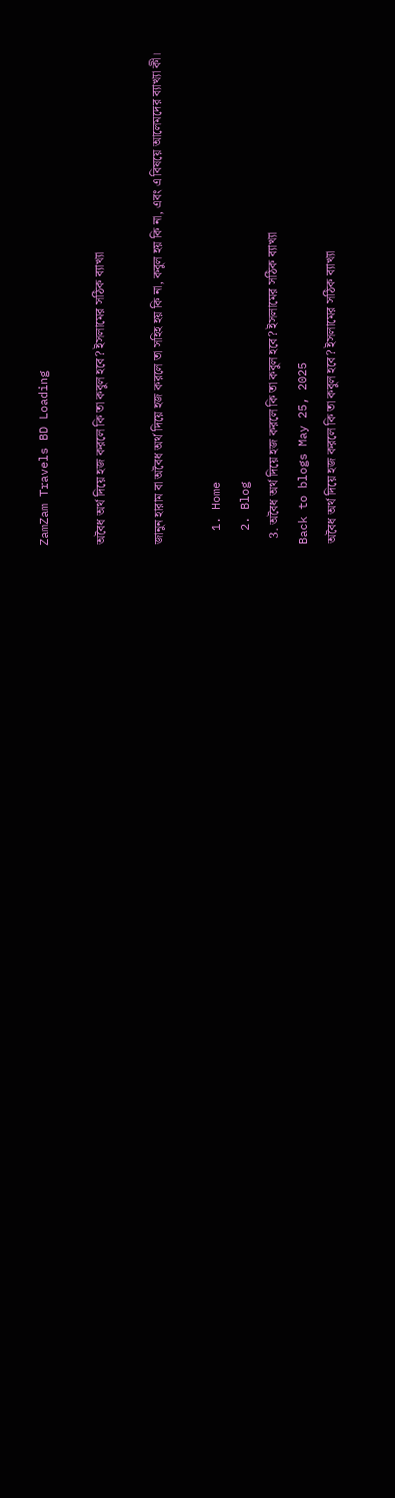ZamZam Travels BD Loading

অবৈধ অর্থ দিয়ে হজ করলে কি তা কবুল হবে? ইসলামের সঠিক ব্যাখ্যা

জানুন হারাম বা অবৈধ অর্থ দিয়ে হজ করলে তা সহিহ হয় কি না, কবুল হয় কি না, এবং এ বিষয়ে আলেমদের ব্যাখ্যা কী।

  1. Home
  2. Blog
  3. অবৈধ অর্থ দিয়ে হজ করলে কি তা কবুল হবে? ইসলামের সঠিক ব্যাখ্যা
Back to blogs May 25, 2025
অবৈধ অর্থ দিয়ে হজ করলে কি তা কবুল হবে? ইসলামের সঠিক ব্যাখ্যা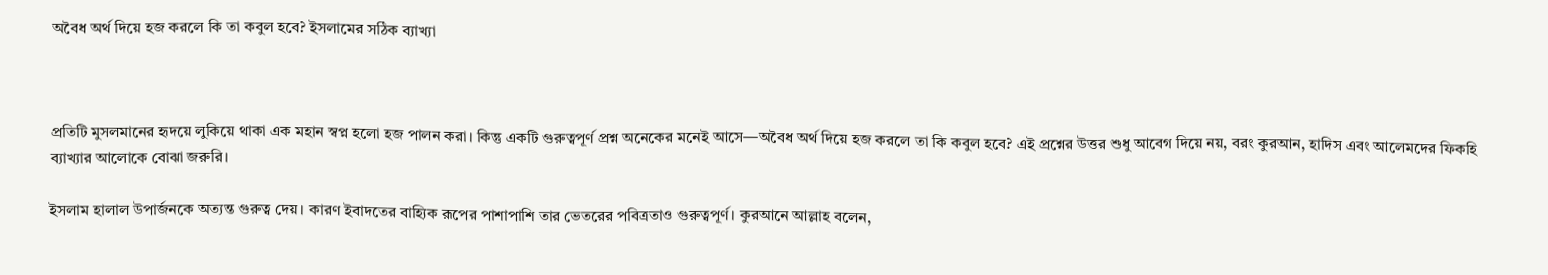অবৈধ অর্থ দিয়ে হজ করলে কি তা কবুল হবে? ইসলামের সঠিক ব্যাখ্যা



প্রতিটি মুসলমানের হৃদয়ে লুকিয়ে থাকা এক মহান স্বপ্ন হলো হজ পালন করা। কিন্তু একটি গুরুত্বপূর্ণ প্রশ্ন অনেকের মনেই আসে—অবৈধ অর্থ দিয়ে হজ করলে তা কি কবুল হবে? এই প্রশ্নের উত্তর শুধু আবেগ দিয়ে নয়, বরং কুরআন, হাদিস এবং আলেমদের ফিকহি ব্যাখ্যার আলোকে বোঝা জরুরি।

ইসলাম হালাল উপার্জনকে অত্যন্ত গুরুত্ব দেয়। কারণ ইবাদতের বাহ্যিক রূপের পাশাপাশি তার ভেতরের পবিত্রতাও গুরুত্বপূর্ণ। কুরআনে আল্লাহ বলেন,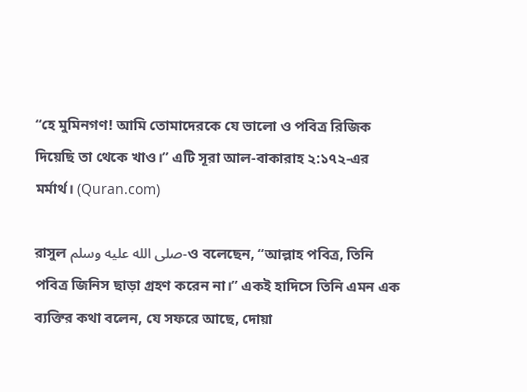“হে মুমিনগণ! আমি তোমাদেরকে যে ভালো ও পবিত্র রিজিক দিয়েছি তা থেকে খাও।” এটি সূরা আল-বাকারাহ ২:১৭২-এর মর্মার্থ। (Quran.com)

রাসুল صلى الله عليه وسلم-ও বলেছেন, “আল্লাহ পবিত্র, তিনি পবিত্র জিনিস ছাড়া গ্রহণ করেন না।” একই হাদিসে তিনি এমন এক ব্যক্তির কথা বলেন, যে সফরে আছে, দোয়া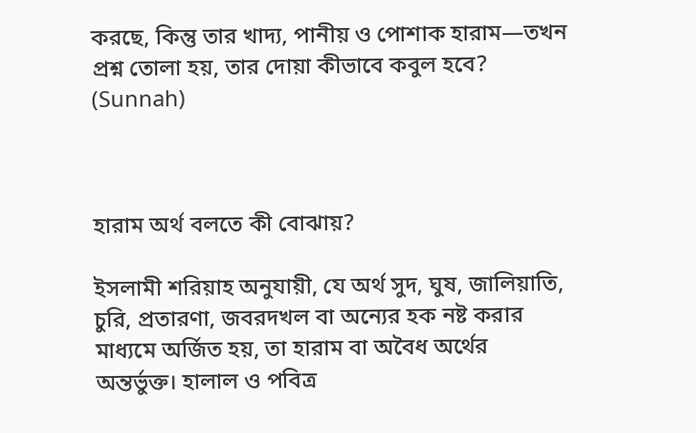করছে, কিন্তু তার খাদ্য, পানীয় ও পোশাক হারাম—তখন প্রশ্ন তোলা হয়, তার দোয়া কীভাবে কবুল হবে? (Sunnah)



হারাম অর্থ বলতে কী বোঝায়?

ইসলামী শরিয়াহ অনুযায়ী, যে অর্থ সুদ, ঘুষ, জালিয়াতি, চুরি, প্রতারণা, জবরদখল বা অন্যের হক নষ্ট করার মাধ্যমে অর্জিত হয়, তা হারাম বা অবৈধ অর্থের অন্তর্ভুক্ত। হালাল ও পবিত্র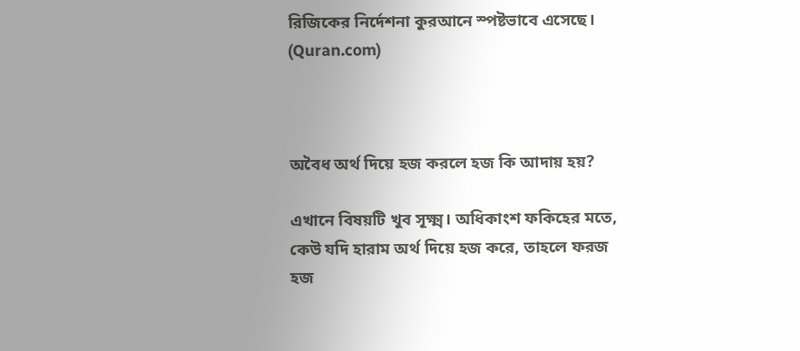রিজিকের নির্দেশনা কুরআনে স্পষ্টভাবে এসেছে। (Quran.com)



অবৈধ অর্থ দিয়ে হজ করলে হজ কি আদায় হয়?

এখানে বিষয়টি খুব সূক্ষ্ম। অধিকাংশ ফকিহের মতে, কেউ যদি হারাম অর্থ দিয়ে হজ করে, তাহলে ফরজ হজ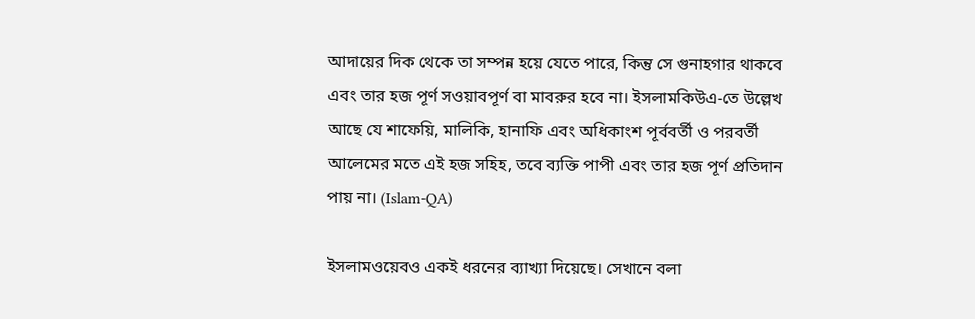আদায়ের দিক থেকে তা সম্পন্ন হয়ে যেতে পারে, কিন্তু সে গুনাহগার থাকবে এবং তার হজ পূর্ণ সওয়াবপূর্ণ বা মাবরুর হবে না। ইসলামকিউএ-তে উল্লেখ আছে যে শাফেয়ি, মালিকি, হানাফি এবং অধিকাংশ পূর্ববর্তী ও পরবর্তী আলেমের মতে এই হজ সহিহ, তবে ব্যক্তি পাপী এবং তার হজ পূর্ণ প্রতিদান পায় না। (Islam-QA)

ইসলামওয়েবও একই ধরনের ব্যাখ্যা দিয়েছে। সেখানে বলা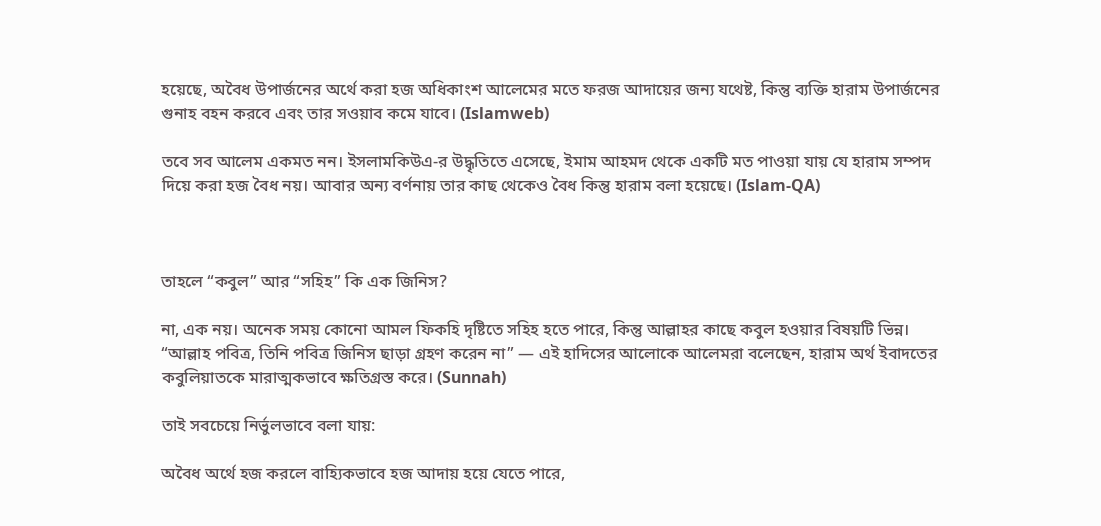হয়েছে, অবৈধ উপার্জনের অর্থে করা হজ অধিকাংশ আলেমের মতে ফরজ আদায়ের জন্য যথেষ্ট, কিন্তু ব্যক্তি হারাম উপার্জনের গুনাহ বহন করবে এবং তার সওয়াব কমে যাবে। (Islamweb)

তবে সব আলেম একমত নন। ইসলামকিউএ-র উদ্ধৃতিতে এসেছে, ইমাম আহমদ থেকে একটি মত পাওয়া যায় যে হারাম সম্পদ দিয়ে করা হজ বৈধ নয়। আবার অন্য বর্ণনায় তার কাছ থেকেও বৈধ কিন্তু হারাম বলা হয়েছে। (Islam-QA)



তাহলে “কবুল” আর “সহিহ” কি এক জিনিস?

না, এক নয়। অনেক সময় কোনো আমল ফিকহি দৃষ্টিতে সহিহ হতে পারে, কিন্তু আল্লাহর কাছে কবুল হওয়ার বিষয়টি ভিন্ন। “আল্লাহ পবিত্র, তিনি পবিত্র জিনিস ছাড়া গ্রহণ করেন না” — এই হাদিসের আলোকে আলেমরা বলেছেন, হারাম অর্থ ইবাদতের কবুলিয়াতকে মারাত্মকভাবে ক্ষতিগ্রস্ত করে। (Sunnah)

তাই সবচেয়ে নির্ভুলভাবে বলা যায়:

অবৈধ অর্থে হজ করলে বাহ্যিকভাবে হজ আদায় হয়ে যেতে পারে,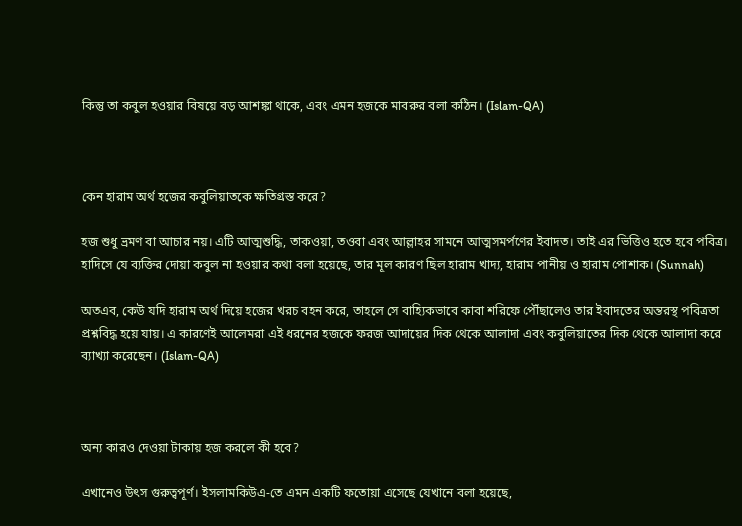কিন্তু তা কবুল হওয়ার বিষয়ে বড় আশঙ্কা থাকে, এবং এমন হজকে মাবরুর বলা কঠিন। (Islam-QA)



কেন হারাম অর্থ হজের কবুলিয়াতকে ক্ষতিগ্রস্ত করে?

হজ শুধু ভ্রমণ বা আচার নয়। এটি আত্মশুদ্ধি, তাকওয়া, তওবা এবং আল্লাহর সামনে আত্মসমর্পণের ইবাদত। তাই এর ভিত্তিও হতে হবে পবিত্র। হাদিসে যে ব্যক্তির দোয়া কবুল না হওয়ার কথা বলা হয়েছে, তার মূল কারণ ছিল হারাম খাদ্য, হারাম পানীয় ও হারাম পোশাক। (Sunnah)

অতএব, কেউ যদি হারাম অর্থ দিয়ে হজের খরচ বহন করে, তাহলে সে বাহ্যিকভাবে কাবা শরিফে পৌঁছালেও তার ইবাদতের অন্তরস্থ পবিত্রতা প্রশ্নবিদ্ধ হয়ে যায়। এ কারণেই আলেমরা এই ধরনের হজকে ফরজ আদায়ের দিক থেকে আলাদা এবং কবুলিয়াতের দিক থেকে আলাদা করে ব্যাখ্যা করেছেন। (Islam-QA)



অন্য কারও দেওয়া টাকায় হজ করলে কী হবে?

এখানেও উৎস গুরুত্বপূর্ণ। ইসলামকিউএ-তে এমন একটি ফতোয়া এসেছে যেখানে বলা হয়েছে,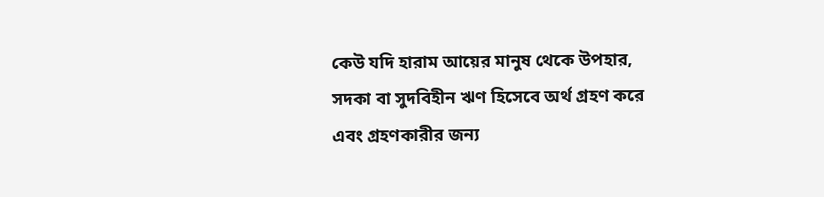কেউ যদি হারাম আয়ের মানুষ থেকে উপহার, সদকা বা সুদবিহীন ঋণ হিসেবে অর্থ গ্রহণ করে এবং গ্রহণকারীর জন্য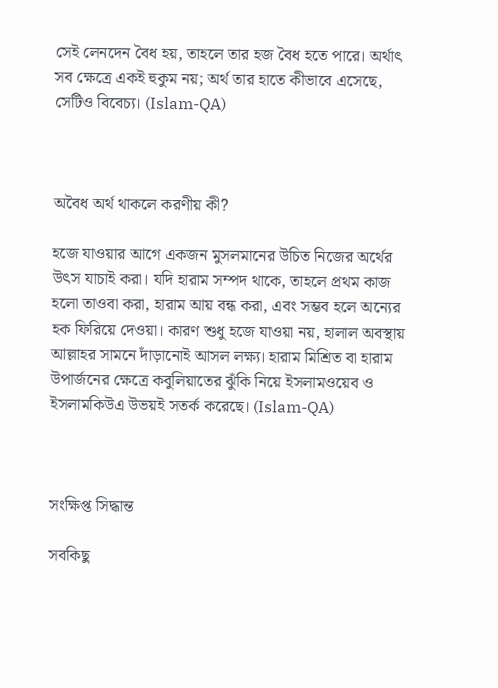সেই লেনদেন বৈধ হয়, তাহলে তার হজ বৈধ হতে পারে। অর্থাৎ সব ক্ষেত্রে একই হুকুম নয়; অর্থ তার হাতে কীভাবে এসেছে, সেটিও বিবেচ্য। (Islam-QA)



অবৈধ অর্থ থাকলে করণীয় কী?

হজে যাওয়ার আগে একজন মুসলমানের উচিত নিজের অর্থের উৎস যাচাই করা। যদি হারাম সম্পদ থাকে, তাহলে প্রথম কাজ হলো তাওবা করা, হারাম আয় বন্ধ করা, এবং সম্ভব হলে অন্যের হক ফিরিয়ে দেওয়া। কারণ শুধু হজে যাওয়া নয়, হালাল অবস্থায় আল্লাহর সামনে দাঁড়ানোই আসল লক্ষ্য। হারাম মিশ্রিত বা হারাম উপার্জনের ক্ষেত্রে কবুলিয়াতের ঝুঁকি নিয়ে ইসলামওয়েব ও ইসলামকিউএ উভয়ই সতর্ক করেছে। (Islam-QA)



সংক্ষিপ্ত সিদ্ধান্ত

সবকিছু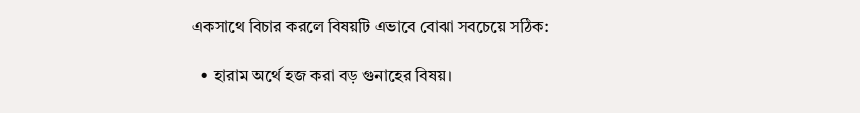একসাথে বিচার করলে বিষয়টি এভাবে বোঝা সবচেয়ে সঠিক:

  • হারাম অর্থে হজ করা বড় গুনাহের বিষয়।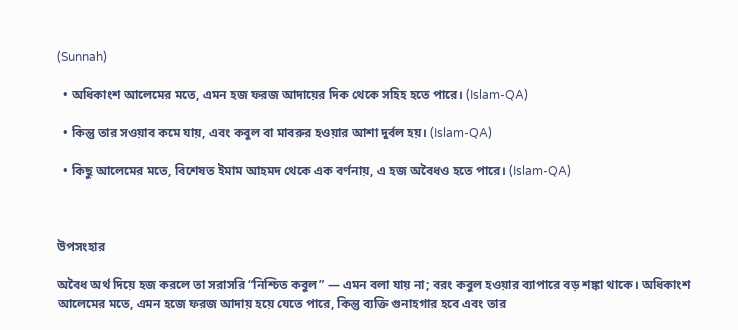(Sunnah)

  • অধিকাংশ আলেমের মতে, এমন হজ ফরজ আদায়ের দিক থেকে সহিহ হতে পারে। (Islam-QA)

  • কিন্তু তার সওয়াব কমে যায়, এবং কবুল বা মাবরুর হওয়ার আশা দুর্বল হয়। (Islam-QA)

  • কিছু আলেমের মতে, বিশেষত ইমাম আহমদ থেকে এক বর্ণনায়, এ হজ অবৈধও হতে পারে। (Islam-QA)



উপসংহার

অবৈধ অর্থ দিয়ে হজ করলে তা সরাসরি “নিশ্চিত কবুল” — এমন বলা যায় না; বরং কবুল হওয়ার ব্যাপারে বড় শঙ্কা থাকে। অধিকাংশ আলেমের মতে, এমন হজে ফরজ আদায় হয়ে যেতে পারে, কিন্তু ব্যক্তি গুনাহগার হবে এবং তার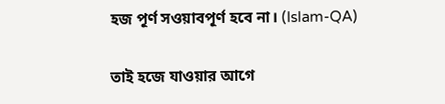হজ পূর্ণ সওয়াবপূর্ণ হবে না। (Islam-QA)

তাই হজে যাওয়ার আগে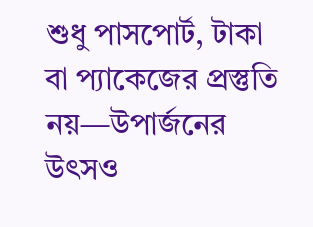শুধু পাসপোর্ট, টাকা বা প্যাকেজের প্রস্তুতি নয়—উপার্জনের উৎসও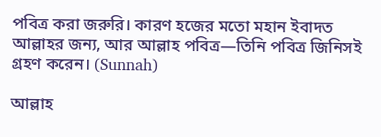পবিত্র করা জরুরি। কারণ হজের মতো মহান ইবাদত আল্লাহর জন্য, আর আল্লাহ পবিত্র—তিনি পবিত্র জিনিসই গ্রহণ করেন। (Sunnah)

আল্লাহ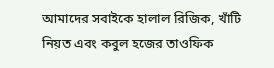আমাদের সবাইকে হালাল রিজিক, খাঁটি নিয়ত এবং কবুল হজের তাওফিক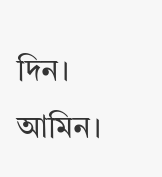দিন। আমিন।